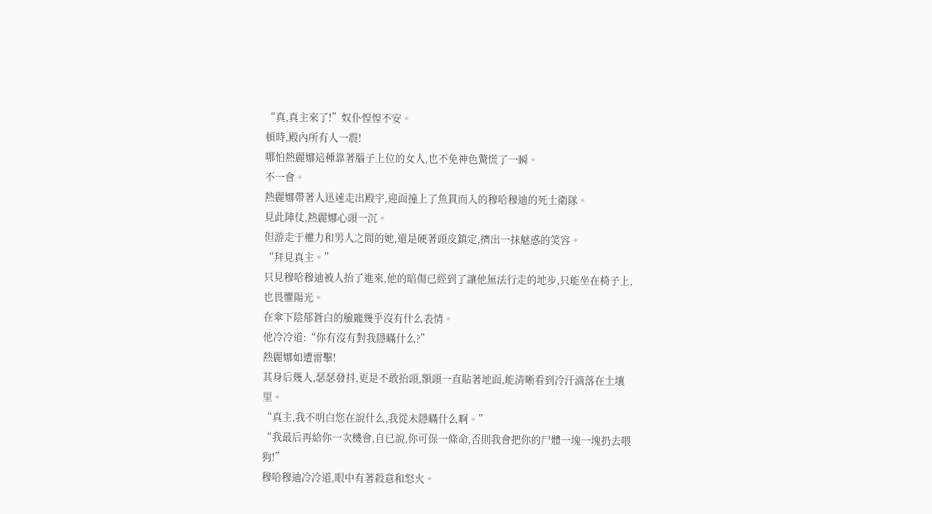“真,真主來了!”奴仆惶惶不安。
頓時,殿內所有人一震!
哪怕熱麗娜這種靠著腦子上位的女人,也不免神色驚慌了一瞬。
不一會。
熱麗娜帶著人迅速走出殿宇,迎面撞上了魚貫而入的穆哈穆迪的死士衛隊。
見此陣仗,熱麗娜心頭一沉。
但游走于權力和男人之間的她,還是硬著頭皮鎮定,擠出一抹魅惑的笑容。
“拜見真主。”
只見穆哈穆迪被人抬了進來,他的暗傷已經到了讓他無法行走的地步,只能坐在椅子上,也畏懼陽光。
在傘下陰郁蒼白的臉龐幾乎沒有什么表情。
他冷冷道:“你有沒有對我隱瞞什么?”
熱麗娜如遭雷擊!
其身后幾人,瑟瑟發抖,更是不敢抬頭,額頭一直貼著地面,能清晰看到冷汗滴落在土壤里。
“真主,我不明白您在說什么,我從未隱瞞什么啊。”
“我最后再給你一次機會,自已說,你可保一條命,否則我會把你的尸體一塊一塊扔去喂狗!”
穆哈穆迪冷冷道,眼中有著殺意和怒火。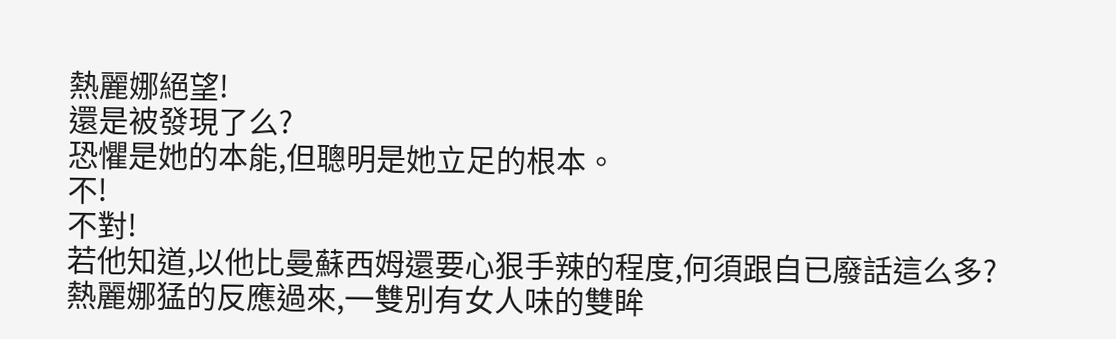熱麗娜絕望!
還是被發現了么?
恐懼是她的本能,但聰明是她立足的根本。
不!
不對!
若他知道,以他比曼蘇西姆還要心狠手辣的程度,何須跟自已廢話這么多?
熱麗娜猛的反應過來,一雙別有女人味的雙眸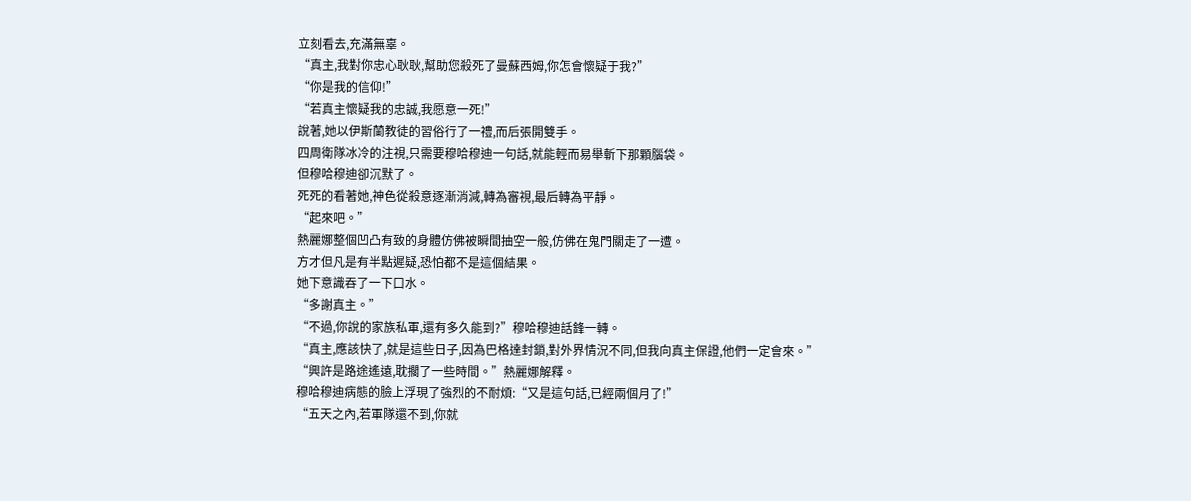立刻看去,充滿無辜。
“真主,我對你忠心耿耿,幫助您殺死了曼蘇西姆,你怎會懷疑于我?”
“你是我的信仰!”
“若真主懷疑我的忠誠,我愿意一死!”
說著,她以伊斯蘭教徒的習俗行了一禮,而后張開雙手。
四周衛隊冰冷的注視,只需要穆哈穆迪一句話,就能輕而易舉斬下那顆腦袋。
但穆哈穆迪卻沉默了。
死死的看著她,神色從殺意逐漸消減,轉為審視,最后轉為平靜。
“起來吧。”
熱麗娜整個凹凸有致的身體仿佛被瞬間抽空一般,仿佛在鬼門關走了一遭。
方才但凡是有半點遲疑,恐怕都不是這個結果。
她下意識吞了一下口水。
“多謝真主。”
“不過,你說的家族私軍,還有多久能到?”穆哈穆迪話鋒一轉。
“真主,應該快了,就是這些日子,因為巴格達封鎖,對外界情況不同,但我向真主保證,他們一定會來。”
“興許是路途遙遠,耽擱了一些時間。”熱麗娜解釋。
穆哈穆迪病態的臉上浮現了強烈的不耐煩:“又是這句話,已經兩個月了!”
“五天之內,若軍隊還不到,你就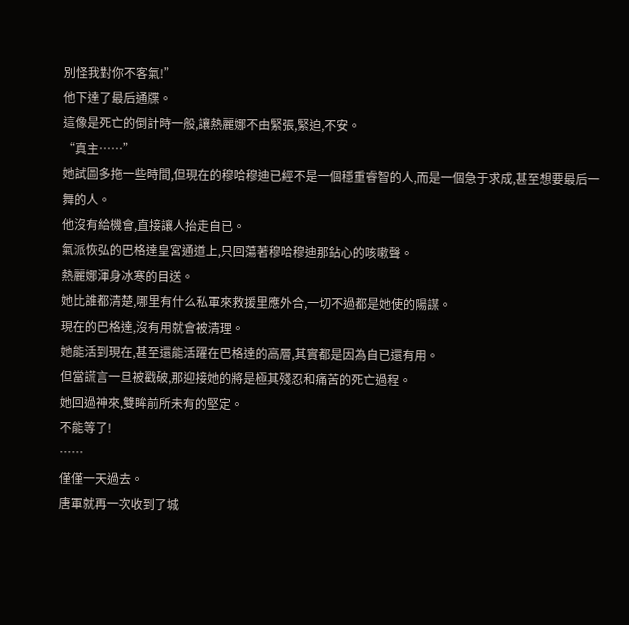別怪我對你不客氣!”
他下達了最后通牒。
這像是死亡的倒計時一般,讓熱麗娜不由緊張,緊迫,不安。
“真主……”
她試圖多拖一些時間,但現在的穆哈穆迪已經不是一個穩重睿智的人,而是一個急于求成,甚至想要最后一舞的人。
他沒有給機會,直接讓人抬走自已。
氣派恢弘的巴格達皇宮通道上,只回蕩著穆哈穆迪那鉆心的咳嗽聲。
熱麗娜渾身冰寒的目送。
她比誰都清楚,哪里有什么私軍來救援里應外合,一切不過都是她使的陽謀。
現在的巴格達,沒有用就會被清理。
她能活到現在,甚至還能活躍在巴格達的高層,其實都是因為自已還有用。
但當謊言一旦被戳破,那迎接她的將是極其殘忍和痛苦的死亡過程。
她回過神來,雙眸前所未有的堅定。
不能等了!
……
僅僅一天過去。
唐軍就再一次收到了城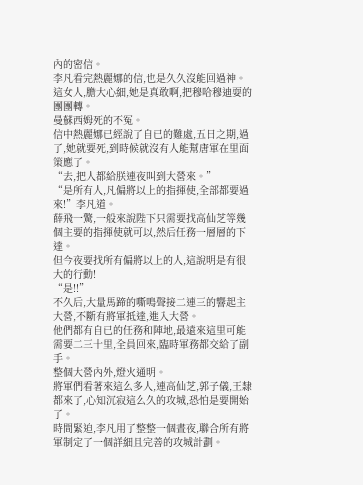內的密信。
李凡看完熱麗娜的信,也是久久沒能回過神。
這女人,膽大心細,她是真敢啊,把穆哈穆迪耍的團團轉。
曼蘇西姆死的不冤。
信中熱麗娜已經說了自已的難處,五日之期,過了,她就要死,到時候就沒有人能幫唐軍在里面策應了。
“去,把人都給朕連夜叫到大營來。”
“是所有人,凡偏將以上的指揮使,全部都要過來!”李凡道。
薛飛一驚,一般來說陛下只需要找高仙芝等幾個主要的指揮使就可以,然后任務一層層的下達。
但今夜要找所有偏將以上的人,這說明是有很大的行動!
“是!!”
不久后,大量馬蹄的嘶鳴聲接二連三的響起主大營,不斷有將軍抵達,進入大營。
他們都有自已的任務和陣地,最遠來這里可能需要二三十里,全員回來,臨時軍務都交給了副手。
整個大營內外,燈火通明。
將軍們看著來這么多人,連高仙芝,郭子儀,王隸都來了,心知沉寂這么久的攻城,恐怕是要開始了。
時間緊迫,李凡用了整整一個晝夜,聯合所有將軍制定了一個詳細且完善的攻城計劃。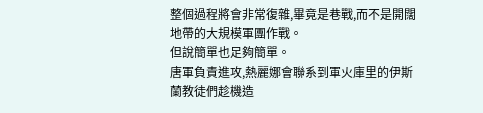整個過程將會非常復雜,畢竟是巷戰,而不是開闊地帶的大規模軍團作戰。
但說簡單也足夠簡單。
唐軍負責進攻,熱麗娜會聯系到軍火庫里的伊斯蘭教徒們趁機造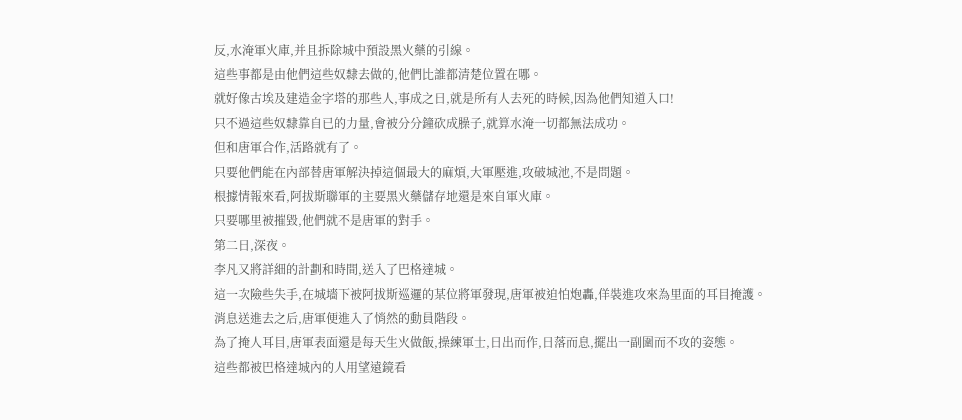反,水淹軍火庫,并且拆除城中預設黑火藥的引線。
這些事都是由他們這些奴隸去做的,他們比誰都清楚位置在哪。
就好像古埃及建造金字塔的那些人,事成之日,就是所有人去死的時候,因為他們知道入口!
只不過這些奴隸靠自已的力量,會被分分鐘砍成臊子,就算水淹一切都無法成功。
但和唐軍合作,活路就有了。
只要他們能在內部替唐軍解決掉這個最大的麻煩,大軍壓進,攻破城池,不是問題。
根據情報來看,阿拔斯聯軍的主要黑火藥儲存地還是來自軍火庫。
只要哪里被摧毀,他們就不是唐軍的對手。
第二日,深夜。
李凡又將詳細的計劃和時間,送入了巴格達城。
這一次險些失手,在城墻下被阿拔斯巡邏的某位將軍發現,唐軍被迫怕炮轟,佯裝進攻來為里面的耳目掩護。
消息送進去之后,唐軍便進入了悄然的動員階段。
為了掩人耳目,唐軍表面還是每天生火做飯,操練軍士,日出而作,日落而息,擺出一副圍而不攻的姿態。
這些都被巴格達城內的人用望遠鏡看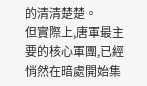的清清楚楚。
但實際上,唐軍最主要的核心軍團,已經悄然在暗處開始集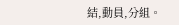結,動員,分組。